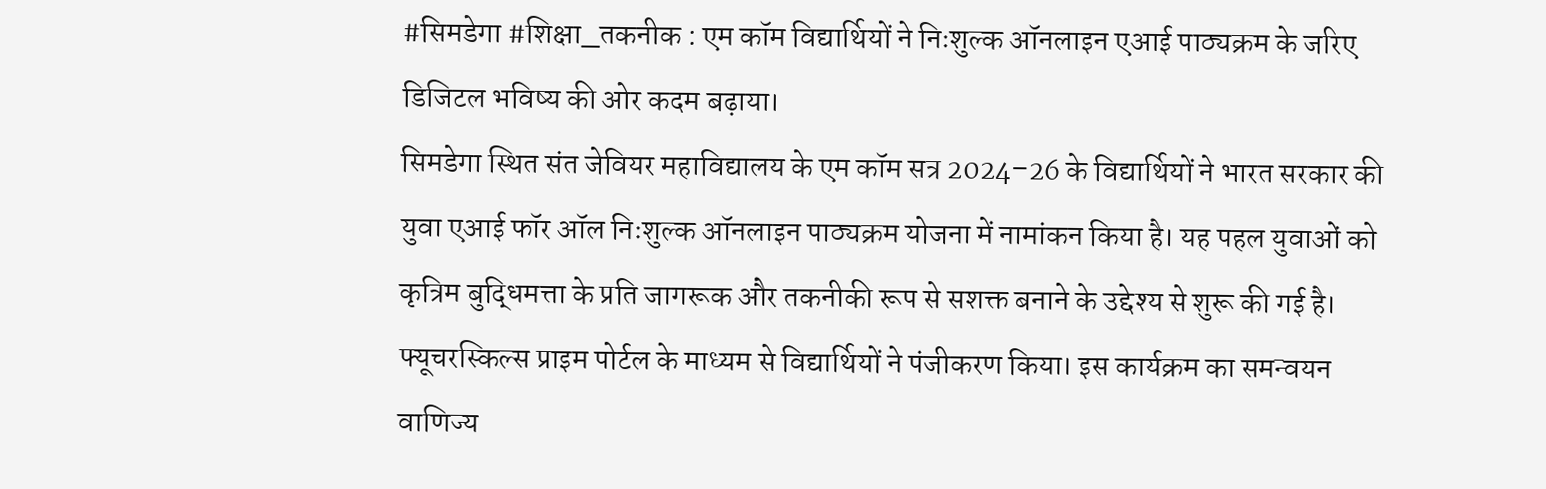#सिमडेगा #शिक्षा_तकनीक : एम कॉम विद्यार्थियों ने निःशुल्क ऑनलाइन एआई पाठ्यक्रम के जरिए डिजिटल भविष्य की ओर कदम बढ़ाया।
सिमडेगा स्थित संत जेवियर महाविद्यालय के एम कॉम सत्र 2024–26 के विद्यार्थियों ने भारत सरकार की युवा एआई फॉर ऑल निःशुल्क ऑनलाइन पाठ्यक्रम योजना में नामांकन किया है। यह पहल युवाओं को कृत्रिम बुद्धिमत्ता के प्रति जागरूक और तकनीकी रूप से सशक्त बनाने के उद्देश्य से शुरू की गई है। फ्यूचरस्किल्स प्राइम पोर्टल के माध्यम से विद्यार्थियों ने पंजीकरण किया। इस कार्यक्रम का समन्वयन वाणिज्य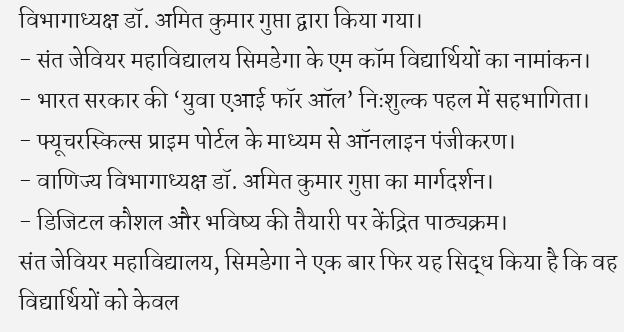विभागाध्यक्ष डॉ. अमित कुमार गुप्ता द्वारा किया गया।
- संत जेवियर महाविद्यालय सिमडेगा के एम कॉम विद्यार्थियों का नामांकन।
- भारत सरकार की ‘युवा एआई फॉर ऑल’ निःशुल्क पहल में सहभागिता।
- फ्यूचरस्किल्स प्राइम पोर्टल के माध्यम से ऑनलाइन पंजीकरण।
- वाणिज्य विभागाध्यक्ष डॉ. अमित कुमार गुप्ता का मार्गदर्शन।
- डिजिटल कौशल और भविष्य की तैयारी पर केंद्रित पाठ्यक्रम।
संत जेवियर महाविद्यालय, सिमडेगा ने एक बार फिर यह सिद्ध किया है कि वह विद्यार्थियों को केवल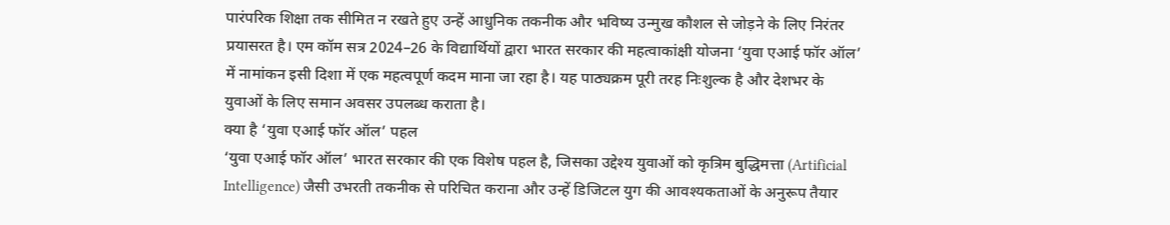पारंपरिक शिक्षा तक सीमित न रखते हुए उन्हें आधुनिक तकनीक और भविष्य उन्मुख कौशल से जोड़ने के लिए निरंतर प्रयासरत है। एम कॉम सत्र 2024–26 के विद्यार्थियों द्वारा भारत सरकार की महत्वाकांक्षी योजना ‘युवा एआई फॉर ऑल’ में नामांकन इसी दिशा में एक महत्वपूर्ण कदम माना जा रहा है। यह पाठ्यक्रम पूरी तरह निःशुल्क है और देशभर के युवाओं के लिए समान अवसर उपलब्ध कराता है।
क्या है ‘युवा एआई फॉर ऑल’ पहल
‘युवा एआई फॉर ऑल’ भारत सरकार की एक विशेष पहल है, जिसका उद्देश्य युवाओं को कृत्रिम बुद्धिमत्ता (Artificial Intelligence) जैसी उभरती तकनीक से परिचित कराना और उन्हें डिजिटल युग की आवश्यकताओं के अनुरूप तैयार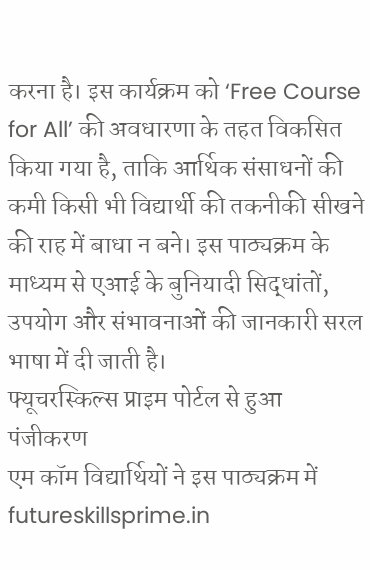करना है। इस कार्यक्रम को ‘Free Course for All’ की अवधारणा के तहत विकसित किया गया है, ताकि आर्थिक संसाधनों की कमी किसी भी विद्यार्थी की तकनीकी सीखने की राह में बाधा न बने। इस पाठ्यक्रम के माध्यम से एआई के बुनियादी सिद्धांतों, उपयोग और संभावनाओं की जानकारी सरल भाषा में दी जाती है।
फ्यूचरस्किल्स प्राइम पोर्टल से हुआ पंजीकरण
एम कॉम विद्यार्थियों ने इस पाठ्यक्रम में futureskillsprime.in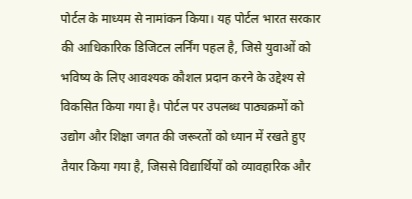पोर्टल के माध्यम से नामांकन किया। यह पोर्टल भारत सरकार की आधिकारिक डिजिटल लर्निंग पहल है, जिसे युवाओं को भविष्य के लिए आवश्यक कौशल प्रदान करने के उद्देश्य से विकसित किया गया है। पोर्टल पर उपलब्ध पाठ्यक्रमों को उद्योग और शिक्षा जगत की जरूरतों को ध्यान में रखते हुए तैयार किया गया है, जिससे विद्यार्थियों को व्यावहारिक और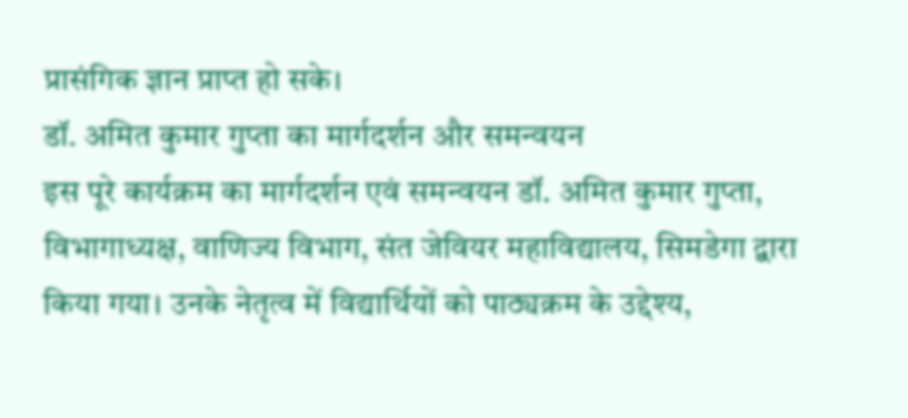प्रासंगिक ज्ञान प्राप्त हो सके।
डॉ. अमित कुमार गुप्ता का मार्गदर्शन और समन्वयन
इस पूरे कार्यक्रम का मार्गदर्शन एवं समन्वयन डॉ. अमित कुमार गुप्ता, विभागाध्यक्ष, वाणिज्य विभाग, संत जेवियर महाविद्यालय, सिमडेगा द्वारा किया गया। उनके नेतृत्व में विद्यार्थियों को पाठ्यक्रम के उद्देश्य,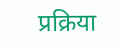प्रक्रिया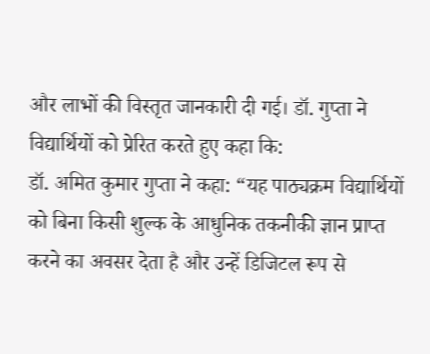और लाभों की विस्तृत जानकारी दी गई। डॉ. गुप्ता ने विद्यार्थियों को प्रेरित करते हुए कहा कि:
डॉ. अमित कुमार गुप्ता ने कहा: “यह पाठ्यक्रम विद्यार्थियों को बिना किसी शुल्क के आधुनिक तकनीकी ज्ञान प्राप्त करने का अवसर देता है और उन्हें डिजिटल रूप से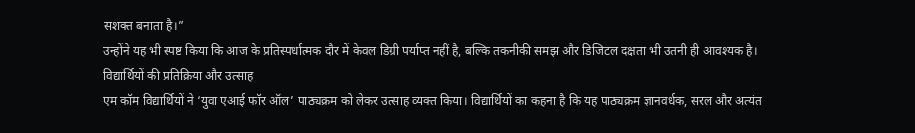सशक्त बनाता है।”
उन्होंने यह भी स्पष्ट किया कि आज के प्रतिस्पर्धात्मक दौर में केवल डिग्री पर्याप्त नहीं है, बल्कि तकनीकी समझ और डिजिटल दक्षता भी उतनी ही आवश्यक है।
विद्यार्थियों की प्रतिक्रिया और उत्साह
एम कॉम विद्यार्थियों ने ‘युवा एआई फॉर ऑल’ पाठ्यक्रम को लेकर उत्साह व्यक्त किया। विद्यार्थियों का कहना है कि यह पाठ्यक्रम ज्ञानवर्धक, सरल और अत्यंत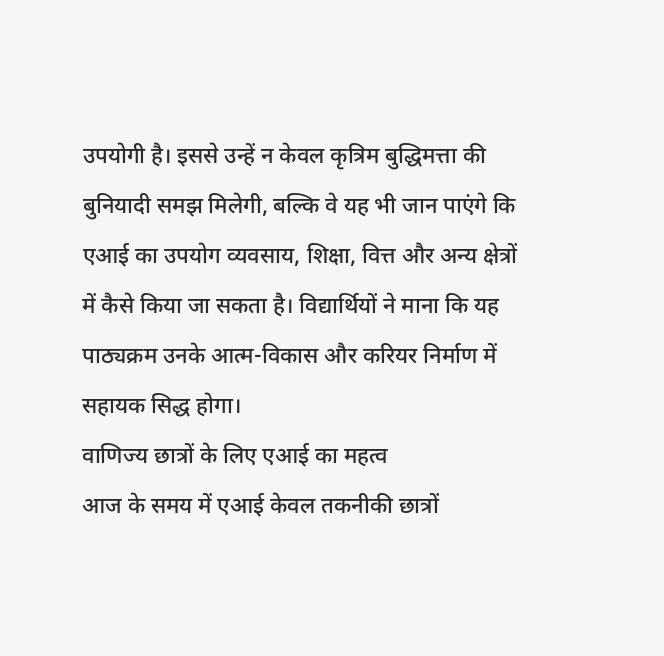उपयोगी है। इससे उन्हें न केवल कृत्रिम बुद्धिमत्ता की बुनियादी समझ मिलेगी, बल्कि वे यह भी जान पाएंगे कि एआई का उपयोग व्यवसाय, शिक्षा, वित्त और अन्य क्षेत्रों में कैसे किया जा सकता है। विद्यार्थियों ने माना कि यह पाठ्यक्रम उनके आत्म-विकास और करियर निर्माण में सहायक सिद्ध होगा।
वाणिज्य छात्रों के लिए एआई का महत्व
आज के समय में एआई केवल तकनीकी छात्रों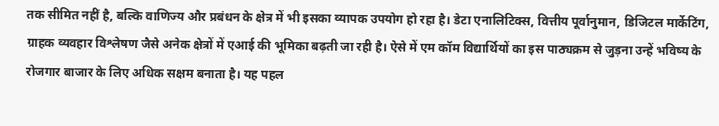तक सीमित नहीं है, बल्कि वाणिज्य और प्रबंधन के क्षेत्र में भी इसका व्यापक उपयोग हो रहा है। डेटा एनालिटिक्स, वित्तीय पूर्वानुमान, डिजिटल मार्केटिंग, ग्राहक व्यवहार विश्लेषण जैसे अनेक क्षेत्रों में एआई की भूमिका बढ़ती जा रही है। ऐसे में एम कॉम विद्यार्थियों का इस पाठ्यक्रम से जुड़ना उन्हें भविष्य के रोजगार बाजार के लिए अधिक सक्षम बनाता है। यह पहल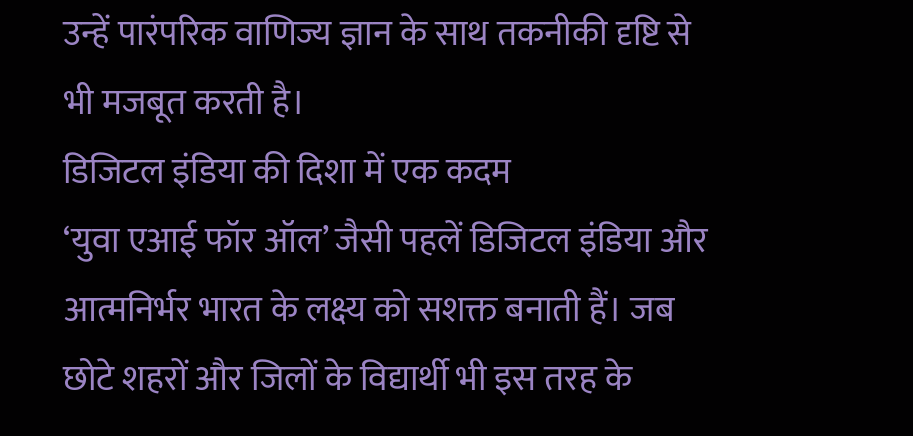उन्हें पारंपरिक वाणिज्य ज्ञान के साथ तकनीकी दृष्टि से भी मजबूत करती है।
डिजिटल इंडिया की दिशा में एक कदम
‘युवा एआई फॉर ऑल’ जैसी पहलें डिजिटल इंडिया और आत्मनिर्भर भारत के लक्ष्य को सशक्त बनाती हैं। जब छोटे शहरों और जिलों के विद्यार्थी भी इस तरह के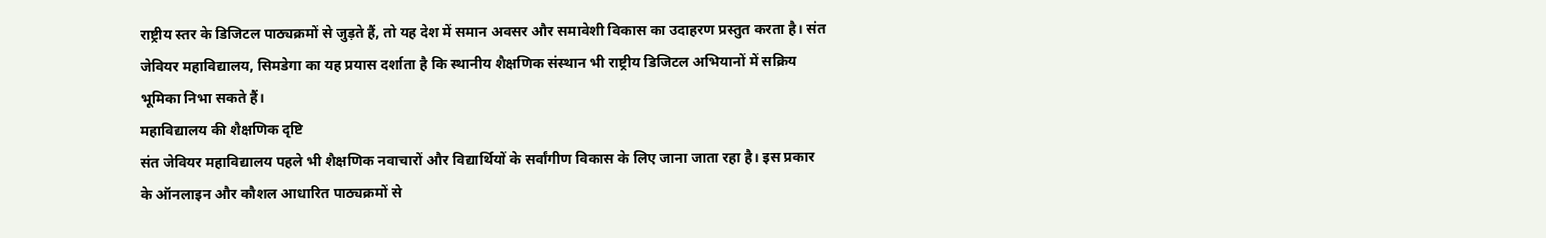राष्ट्रीय स्तर के डिजिटल पाठ्यक्रमों से जुड़ते हैं, तो यह देश में समान अवसर और समावेशी विकास का उदाहरण प्रस्तुत करता है। संत जेवियर महाविद्यालय, सिमडेगा का यह प्रयास दर्शाता है कि स्थानीय शैक्षणिक संस्थान भी राष्ट्रीय डिजिटल अभियानों में सक्रिय भूमिका निभा सकते हैं।
महाविद्यालय की शैक्षणिक दृष्टि
संत जेवियर महाविद्यालय पहले भी शैक्षणिक नवाचारों और विद्यार्थियों के सर्वांगीण विकास के लिए जाना जाता रहा है। इस प्रकार के ऑनलाइन और कौशल आधारित पाठ्यक्रमों से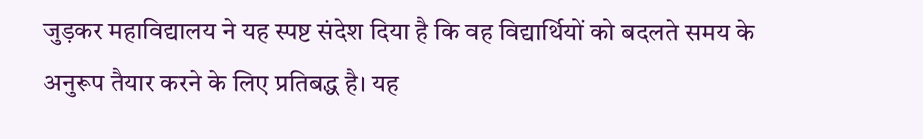जुड़कर महाविद्यालय ने यह स्पष्ट संदेश दिया है कि वह विद्यार्थियों को बदलते समय के अनुरूप तैयार करने के लिए प्रतिबद्ध है। यह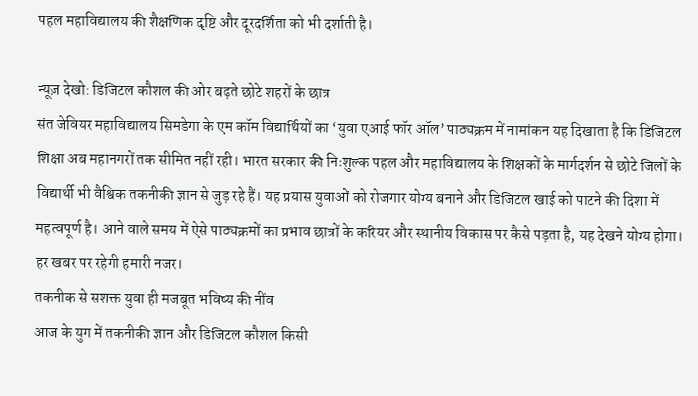पहल महाविद्यालय की शैक्षणिक दृष्टि और दूरदर्शिता को भी दर्शाती है।

न्यूज़ देखो: डिजिटल कौशल की ओर बढ़ते छोटे शहरों के छात्र
संत जेवियर महाविद्यालय सिमडेगा के एम कॉम विद्यार्थियों का ‘युवा एआई फॉर ऑल’ पाठ्यक्रम में नामांकन यह दिखाता है कि डिजिटल शिक्षा अब महानगरों तक सीमित नहीं रही। भारत सरकार की निःशुल्क पहल और महाविद्यालय के शिक्षकों के मार्गदर्शन से छोटे जिलों के विद्यार्थी भी वैश्विक तकनीकी ज्ञान से जुड़ रहे हैं। यह प्रयास युवाओं को रोजगार योग्य बनाने और डिजिटल खाई को पाटने की दिशा में महत्वपूर्ण है। आने वाले समय में ऐसे पाठ्यक्रमों का प्रभाव छात्रों के करियर और स्थानीय विकास पर कैसे पड़ता है, यह देखने योग्य होगा। हर खबर पर रहेगी हमारी नजर।
तकनीक से सशक्त युवा ही मजबूत भविष्य की नींव
आज के युग में तकनीकी ज्ञान और डिजिटल कौशल किसी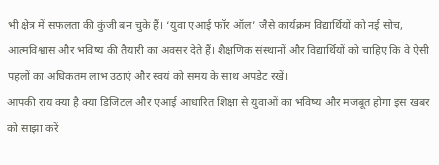भी क्षेत्र में सफलता की कुंजी बन चुके हैं। ‘युवा एआई फॉर ऑल’ जैसे कार्यक्रम विद्यार्थियों को नई सोच, आत्मविश्वास और भविष्य की तैयारी का अवसर देते हैं। शैक्षणिक संस्थानों और विद्यार्थियों को चाहिए कि वे ऐसी पहलों का अधिकतम लाभ उठाएं और स्वयं को समय के साथ अपडेट रखें।
आपकी राय क्या है क्या डिजिटल और एआई आधारित शिक्षा से युवाओं का भविष्य और मजबूत होगा इस खबर को साझा करें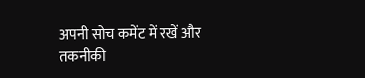अपनी सोच कमेंट में रखें और तकनीकी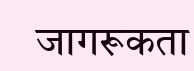जागरूकता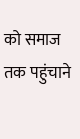को समाज तक पहुंचाने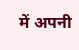में अपनी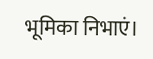भूमिका निभाएं।